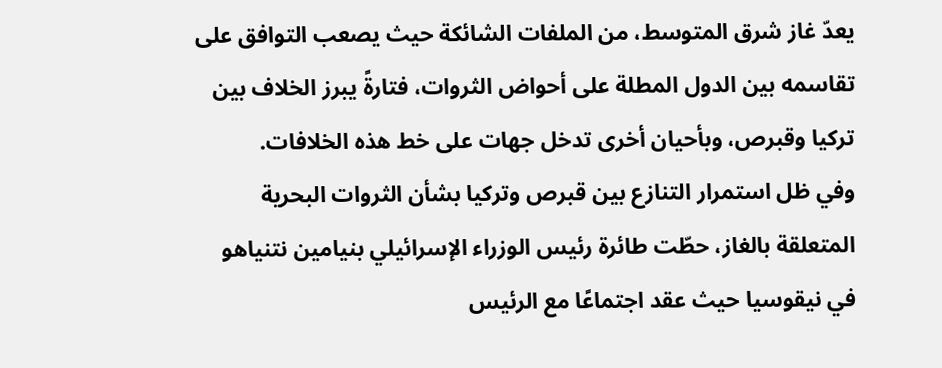يعدّ غاز شرق المتوسط، من الملفات الشائكة حيث يصعب التوافق على تقاسمه بين الدول المطلة على أحواض الثروات، فتارةً يبرز الخلاف بين تركيا وقبرص، وبأحيان أخرى تدخل جهات على خط هذه الخلافات.
وفي ظل استمرار التنازع بين قبرص وتركيا بشأن الثروات البحرية المتعلقة بالغاز، حطّت طائرة رئيس الوزراء الإسرائيلي بنيامين نتنياهو في نيقوسيا حيث عقد اجتماعًا مع الرئيس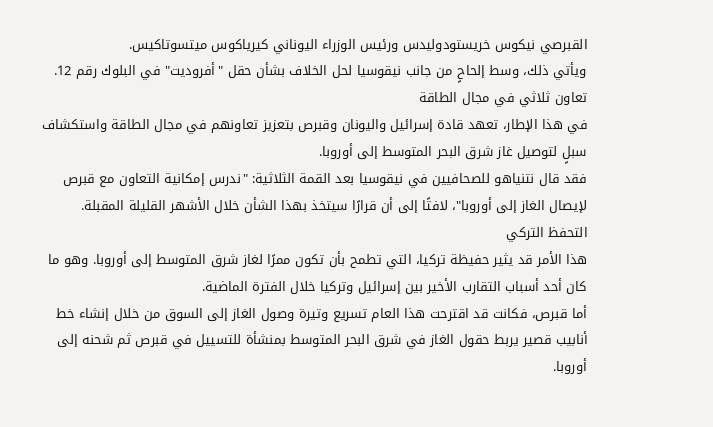القبرصي نيكوس خريستودوليدس ورئيس الوزراء اليوناني كيرياكوس ميتسوتاكيس.
ويأتي ذلك، وسط إلحاحٍ من جانب نيقوسيا لحل الخلاف بشأن حقل "أفروديت" في البلوك رقم 12.
تعاون ثلاثي في مجال الطاقة
في هذا الإطار، تعهد قادة إسرائيل واليونان وقبرص بتعزيز تعاونهم في مجال الطاقة واستكشاف سبلٍ لتوصيل غاز شرق البحر المتوسط إلى أوروبا.
فقد قال نتنياهو للصحافيين في نيقوسيا بعد القمة الثلاثية: "ندرس إمكانية التعاون مع قبرص لإيصال الغاز إلى أوروبا"، لافتًا إلى أن قرارًا سيتخذ بهذا الشأن خلال الأشهر القليلة المقبلة.
التحفظ التركي
هذا الأمر قد يثير حفيظة تركيا، التي تطمح بأن تكون ممرًا لغاز شرق المتوسط إلى أوروبا. وهو ما كان أحد أسباب التقارب الأخير بين إسرائيل وتركيا خلال الفترة الماضية.
أما قبرص، فكانت قد اقترحت هذا العام تسريع وتيرة وصول الغاز إلى السوق من خلال إنشاء خط أنابيب قصير يربط حقول الغاز في شرق البحر المتوسط بمنشأة للتسييل في قبرص ثم شحنه إلى أوروبا.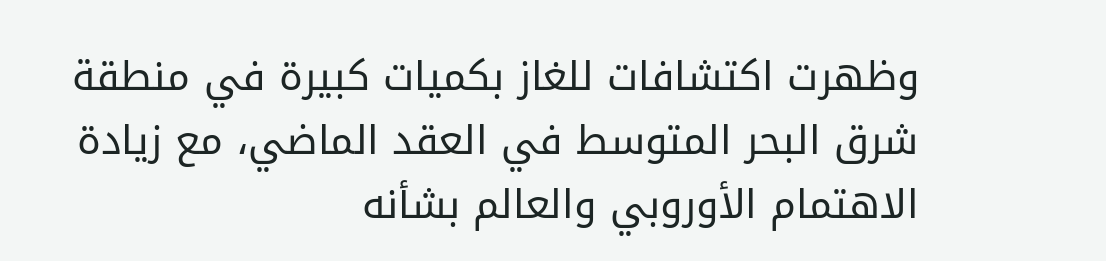وظهرت اكتشافات للغاز بكميات كبيرة في منطقة شرق البحر المتوسط في العقد الماضي، مع زيادة الاهتمام الأوروبي والعالم بشأنه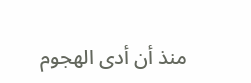منذ أن أدى الهجوم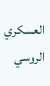العسكري الروسي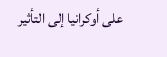على أوكرانيا إلى التأثير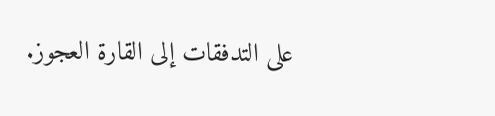على التدفقات إلى القارة العجوز.